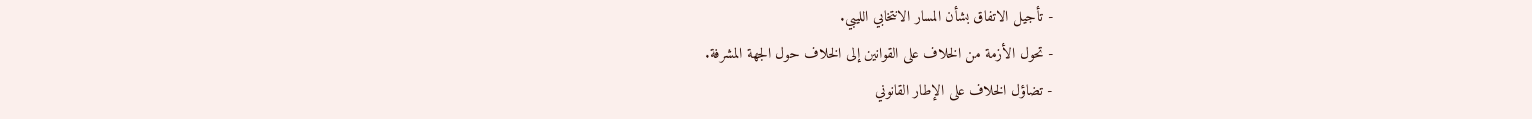- تأجيل الاتفاق بشأن المسار الانتخابي الليبي.
- تحول الأزمة من الخلاف على القوانين إلى الخلاف حول الجهة المشرفة.
- تضاؤل الخلاف على الإطار القانوني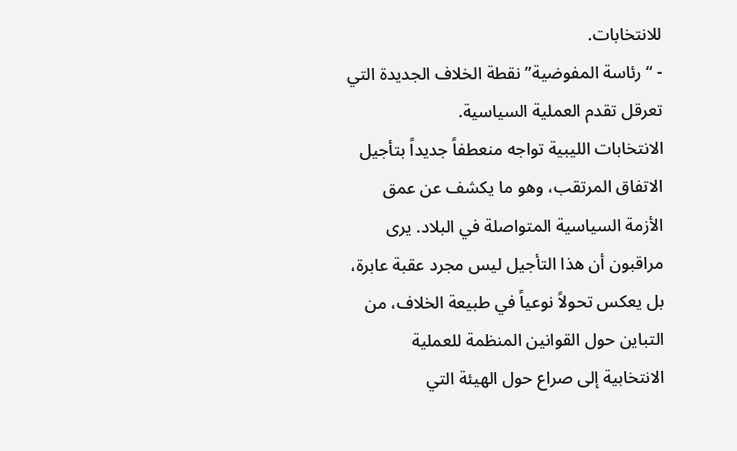للانتخابات.
- “رئاسة المفوضية” نقطة الخلاف الجديدة التي تعرقل تقدم العملية السياسية.
الانتخابات الليبية تواجه منعطفاً جديداً بتأجيل الاتفاق المرتقب، وهو ما يكشف عن عمق الأزمة السياسية المتواصلة في البلاد. يرى مراقبون أن هذا التأجيل ليس مجرد عقبة عابرة، بل يعكس تحولاً نوعياً في طبيعة الخلاف، من التباين حول القوانين المنظمة للعملية الانتخابية إلى صراع حول الهيئة التي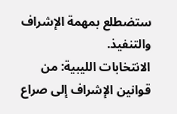ستضطلع بمهمة الإشراف والتنفيذ.
الانتخابات الليبية: من قوانين الإشراف إلى صراع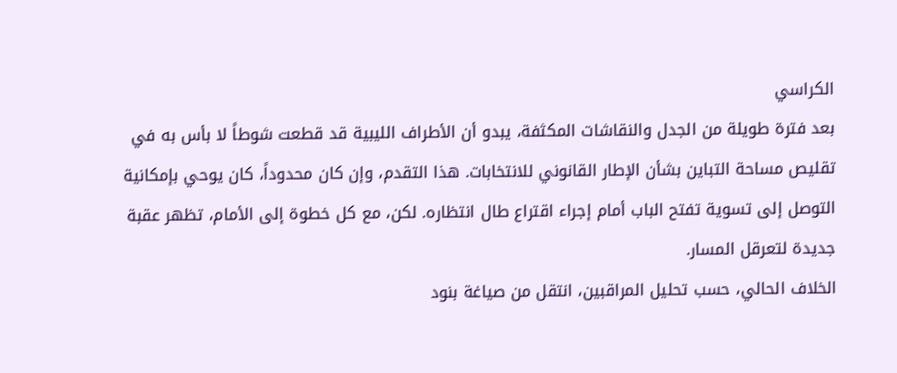الكراسي
بعد فترة طويلة من الجدل والنقاشات المكثفة، يبدو أن الأطراف الليبية قد قطعت شوطاً لا بأس به في تقليص مساحة التباين بشأن الإطار القانوني للانتخابات. هذا التقدم، وإن كان محدوداً، كان يوحي بإمكانية التوصل إلى تسوية تفتح الباب أمام إجراء اقتراع طال انتظاره. لكن، مع كل خطوة إلى الأمام، تظهر عقبة جديدة لتعرقل المسار.
الخلاف الحالي، حسب تحليل المراقبين، انتقل من صياغة بنود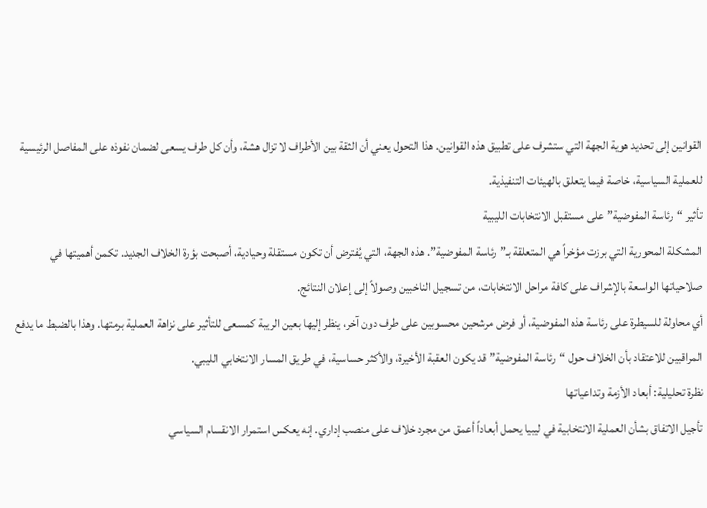القوانين إلى تحديد هوية الجهة التي ستشرف على تطبيق هذه القوانين. هذا التحول يعني أن الثقة بين الأطراف لا تزال هشة، وأن كل طرف يسعى لضمان نفوذه على المفاصل الرئيسية للعملية السياسية، خاصة فيما يتعلق بالهيئات التنفيذية.
تأثير “رئاسة المفوضية” على مستقبل الانتخابات الليبية
المشكلة المحورية التي برزت مؤخراً هي المتعلقة بـ”رئاسة المفوضية”. هذه الجهة، التي يُفترض أن تكون مستقلة وحيادية، أصبحت بؤرة الخلاف الجديد. تكمن أهميتها في صلاحياتها الواسعة بالإشراف على كافة مراحل الانتخابات، من تسجيل الناخبين وصولاً إلى إعلان النتائج.
أي محاولة للسيطرة على رئاسة هذه المفوضية، أو فرض مرشحين محسوبين على طرف دون آخر، ينظر إليها بعين الريبة كمسعى للتأثير على نزاهة العملية برمتها. وهذا بالضبط ما يدفع المراقبين للاعتقاد بأن الخلاف حول “رئاسة المفوضية” قد يكون العقبة الأخيرة، والأكثر حساسية، في طريق المسار الانتخابي الليبي.
نظرة تحليلية: أبعاد الأزمة وتداعياتها
تأجيل الاتفاق بشأن العملية الانتخابية في ليبيا يحمل أبعاداً أعمق من مجرد خلاف على منصب إداري. إنه يعكس استمرار الانقسام السياسي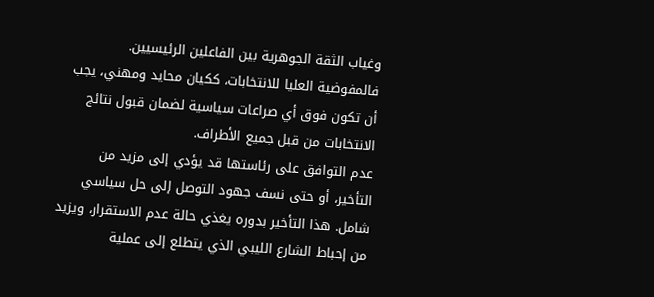وغياب الثقة الجوهرية بين الفاعلين الرئيسيين. فالمفوضية العليا للانتخابات، ككيان محايد ومهني، يجب أن تكون فوق أي صراعات سياسية لضمان قبول نتائج الانتخابات من قبل جميع الأطراف.
عدم التوافق على رئاستها قد يؤدي إلى مزيد من التأخير، أو حتى نسف جهود التوصل إلى حل سياسي شامل. هذا التأخير بدوره يغذي حالة عدم الاستقرار، ويزيد من إحباط الشارع الليبي الذي يتطلع إلى عملية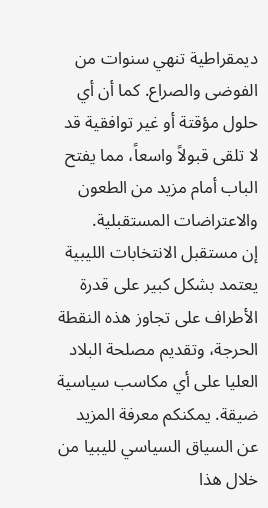ديمقراطية تنهي سنوات من الفوضى والصراع. كما أن أي حلول مؤقتة أو غير توافقية قد لا تلقى قبولاً واسعاً، مما يفتح الباب أمام مزيد من الطعون والاعتراضات المستقبلية.
إن مستقبل الانتخابات الليبية يعتمد بشكل كبير على قدرة الأطراف على تجاوز هذه النقطة الحرجة، وتقديم مصلحة البلاد العليا على أي مكاسب سياسية ضيقة. يمكنكم معرفة المزيد عن السياق السياسي لليبيا من خلال هذا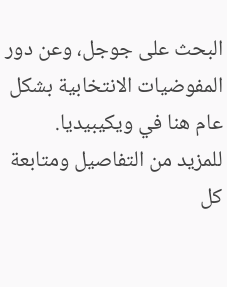البحث على جوجل، وعن دور المفوضيات الانتخابية بشكل عام هنا في ويكيبيديا.
للمزيد من التفاصيل ومتابعة كل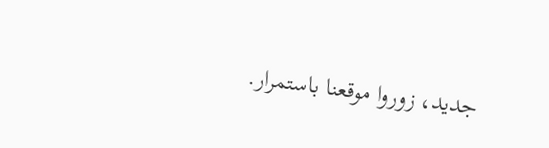جديد، زوروا موقعنا باستمرار.